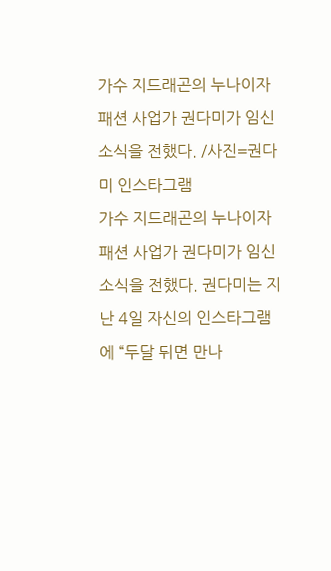가수 지드래곤의 누나이자 패션 사업가 권다미가 임신 소식을 전했다. /사진=권다미 인스타그램
가수 지드래곤의 누나이자 패션 사업가 권다미가 임신 소식을 전했다. 권다미는 지난 4일 자신의 인스타그램에 “두달 뒤면 만나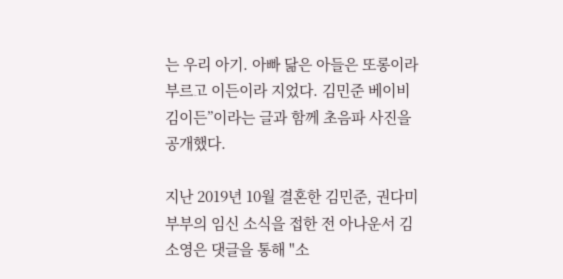는 우리 아기. 아빠 닮은 아들은 또롱이라 부르고 이든이라 지었다. 김민준 베이비 김이든”이라는 글과 함께 초음파 사진을 공개했다.

지난 2019년 10월 결혼한 김민준, 권다미 부부의 임신 소식을 접한 전 아나운서 김소영은 댓글을 통해 "소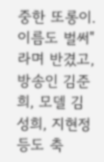중한 또롱이. 이름도 벌써"라며 반겼고, 방송인 김준희, 모델 김성희, 지현정 등도 축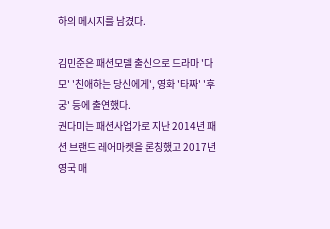하의 메시지를 남겼다.

김민준은 패션모델 출신으로 드라마 '다모' '친애하는 당신에게', 영화 '타짜' '후궁' 등에 출연했다.
권다미는 패션사업가로 지난 2014년 패션 브랜드 레어마켓을 론칭했고 2017년 영국 매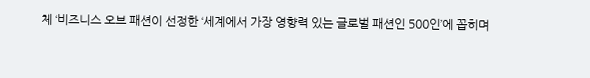체 ‘비즈니스 오브 패션이 선정한 ‘세계에서 가장 영향력 있는 글로벌 패션인 500인’에 꼽히며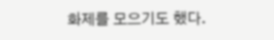화제를 모으기도 했다.